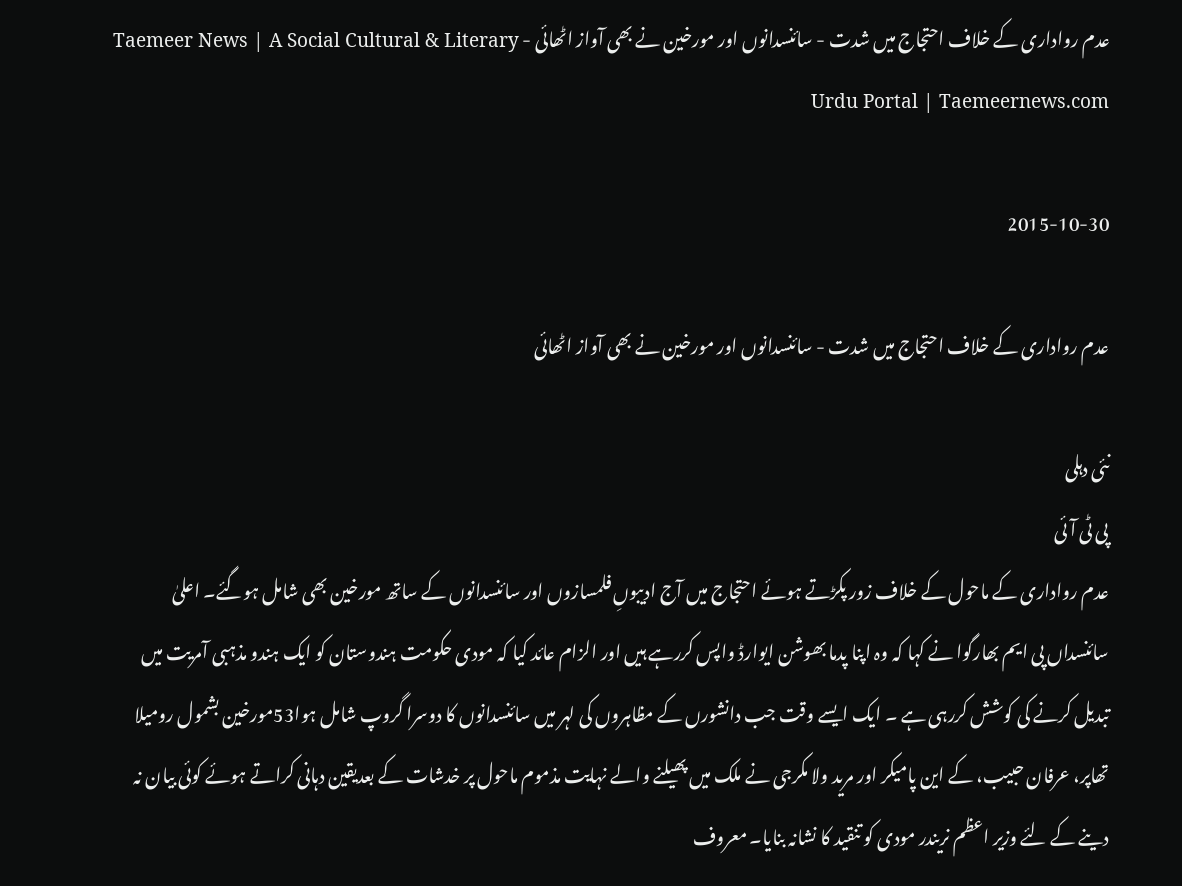عدم رواداری کے خلاف احتجاج میں شدت - سائنسدانوں اور مورخین نے بھی آواز اٹھائی - Taemeer News | A Social Cultural & Literary Urdu Portal | Taemeernews.com

2015-10-30

عدم رواداری کے خلاف احتجاج میں شدت - سائنسدانوں اور مورخین نے بھی آواز اٹھائی

نئی دہلی
پی ٹی آئی
عدم رواداری کے ماحول کے خلاف زور پکڑتے ہوئے احتجاج میں آج ادیبوںِ فلمسازوں اور سائنسدانوں کے ساتھ مورخین بھی شامل ہوگئے۔ اعلیٰ سائنسداں پی ایم بھارگوا نے کہا کہ وہ اپنا پدما بھوشن ایوارڈ واپس کررہے ہیں اور الزام عائد کیا کہ مودی حکومت ہندوستان کو ایک ہندو مذہبی آمریت میں تبدیل کرنے کی کوشش کررہی ہے ۔ ایک ایسے وقت جب دانشورں کے مظاہروں کی لہر میں سائنسدانوں کا دوسرا گروپ شامل ہوا53مورخین بشمول رومیلا تھاپر، عرفان حبیب، کے این پامیکر اور مرید ولا مکرجی نے ملک میں پھیلنے والے نہایت مذموم ماحول پر خدشات کے بعدیقین دہانی کراتے ہوئے کوئی بیان نہ دینے کے لئے وزیر اعظم نریندر مودی کو تنقید کا نشانہ بنایا۔ معروف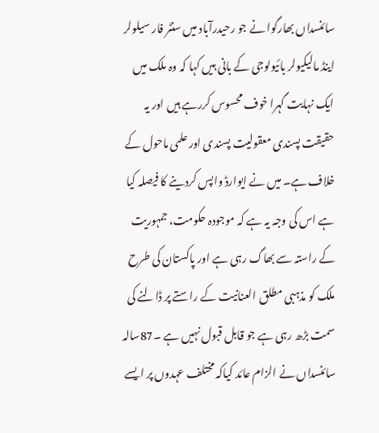سائنسداں بھارگوا نے جو رحیدرآباد میں سنٹر فار سیلولر اینڈ مالیکیولر بائیولوجی کے بانی ہیں کہا کہ وہ ملک میں ایک نہایت گہرا خوف محسوس کررہے ہیں اور یہ حقیقت پسندی معقولیت پسندی اور علمی ماحول کے خلاف ہے۔ میں نے ایوارڈ واپس کردینے کا فیصلہ کیا ہے اس کی وجہ یہ ہے کہ موجودہ حکومت، جمہوریت کے راستہ سے بھاگ رہی ہے اور پاکستان کی طرح ملک کو مذہبی مطلق العنانیت کے راستے پر ڈالنے کی سمت بڑھ رہی ہے جو قابل قبول نہیں ہے ۔87سالہ سائنسداں نے الزام عائد کیاکہ مختلف عہدوں پر ایسے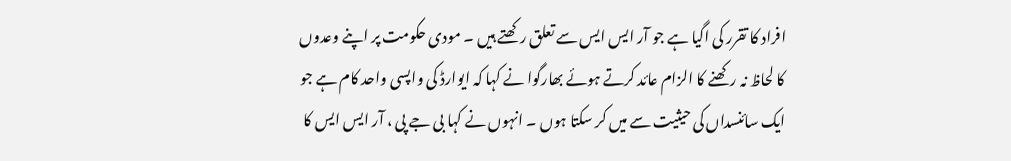افراد کا تقرر کی اگیا ہے جو آر ایس ایس سے تعلق رکھتے ہیں ۔ مودی حکومت پر اپنے وعدوں کا لحاظ نہ رکھنے کا الزام عائد کرتے ہوئے بھارگوا نے کہا کہ ایوارڈ کی واپسی واحد کام ہے جو ایک سائنسداں کی حیثیت سے میں کر سکتا ہوں ۔ انہوں نے کہا بی جے پی ، آر ایس ایس کا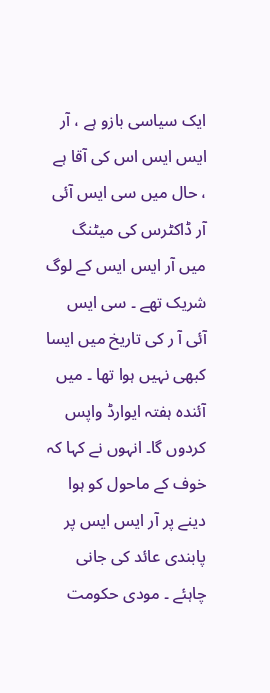ایک سیاسی بازو ہے ، آر ایس ایس اس کی آقا ہے ، حال میں سی ایس آئی آر ڈاکٹرس کی میٹنگ میں آر ایس ایس کے لوگ شریک تھے ۔ سی ایس آئی آ ر کی تاریخ میں ایسا کبھی نہیں ہوا تھا ۔ میں آئندہ ہفتہ ایوارڈ واپس کردوں گا۔ انہوں نے کہا کہ خوف کے ماحول کو ہوا دینے پر آر ایس ایس پر پابندی عائد کی جانی چاہئے ۔ مودی حکومت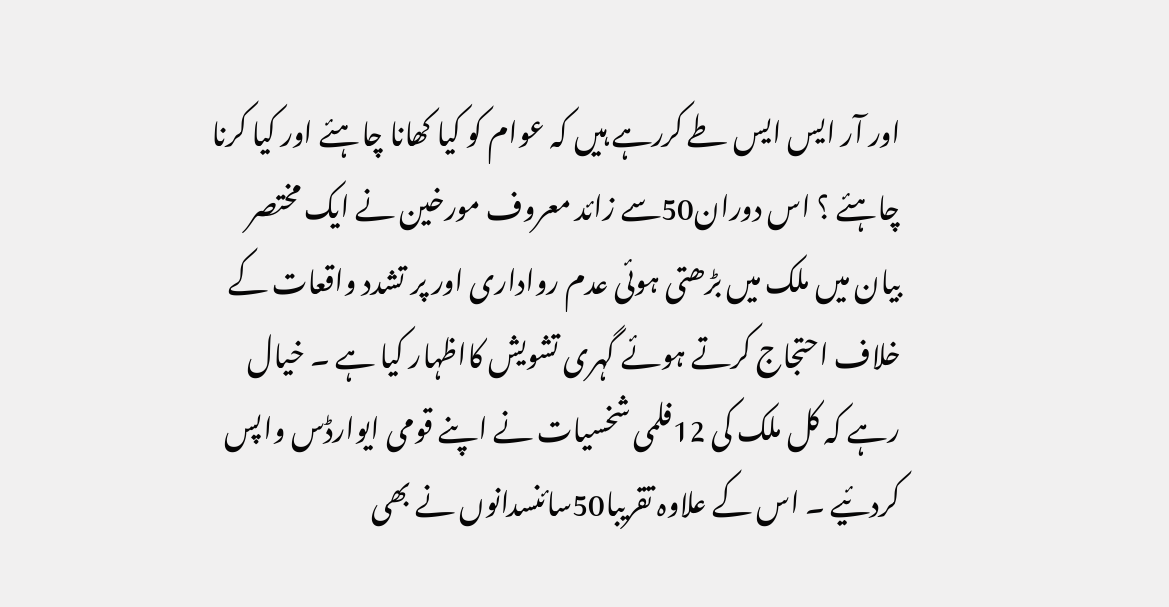اور آر ایس ایس طے کررہے ہیں کہ عوام کو کیا کھانا چاہئے اور کیا کرنا چاہئے ؟ اس دوران50سے زائد معروف مورخین نے ایک مختصر بیان میں ملک میں بڑھتی ہوئی عدم رواداری اور پر تشدد واقعات کے خلاف احتجاج کرتے ہوئے گہری تشویش کااظہار کیا ہے ۔ خیال رہے کہ کل ملک کی 12فلمی شخسیات نے اپنے قومی ایوارڈس واپس کردئیے ۔ اس کے علاوہ تقریبا50سائنسدانوں نے بھی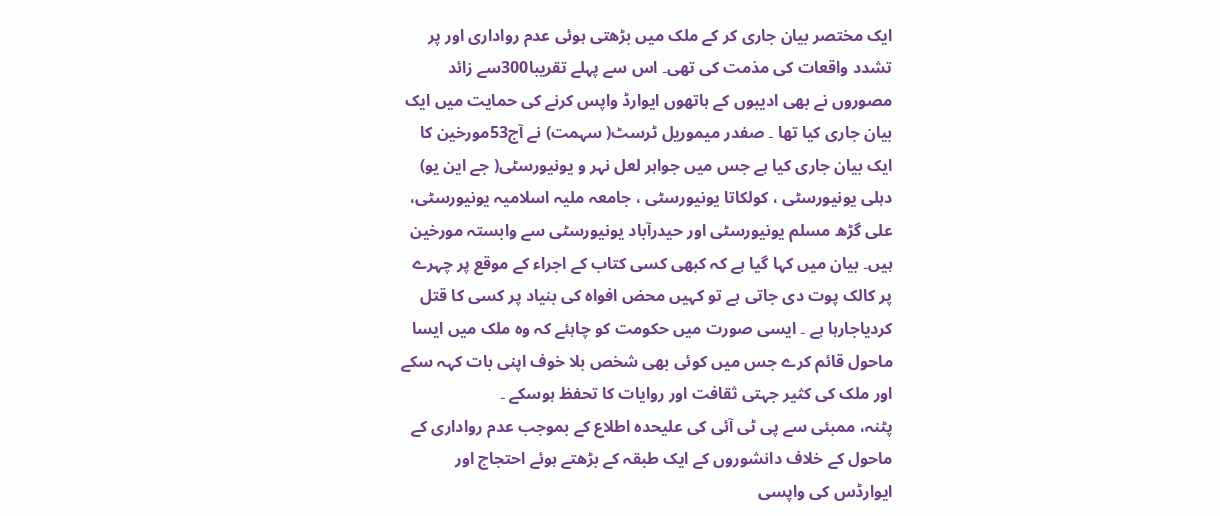ایک مختصر بیان جاری کر کے ملک میں بڑھتی ہوئی عدم رواداری اور پر تشدد واقعات کی مذمت کی تھی۔ اس سے پہلے تقریبا300سے زائد مصوروں نے بھی ادیبوں کے ہاتھوں ایوارڈ واپس کرنے کی حمایت میں ایک بیان جاری کیا تھا ۔ صفدر میموریل ٹرسٹ( سہمت) نے آج53مورخین کا ایک بیان جاری کیا ہے جس میں جواہر لعل نہر و یونیورسٹی( جے این یو) دہلی یونیورسٹی ، کولکاتا یونیورسٹی ، جامعہ ملیہ اسلامیہ یونیورسٹی، علی گڑھ مسلم یونیورسٹی اور حیدرآباد یونیورسٹی سے وابستہ مورخین ہیں۔ بیان میں کہا گیا ہے کہ کبھی کسی کتاب کے اجراء کے موقع پر چہرے پر کالک پوت دی جاتی ہے تو کہیں محض افواہ کی بنیاد پر کسی کا قتل کردیاجارہا ہے ۔ ایسی صورت میں حکومت کو چاہئے کہ وہ ملک میں ایسا ماحول قائم کرے جس میں کوئی بھی شخص بلا خوف اپنی بات کہہ سکے اور ملک کی کثیر جہتی ثقافت اور روایات کا تحفظ ہوسکے ۔
پٹنہ، ممبئی سے پی ٹی آئی کی علیحدہ اطلاع کے بموجب عدم رواداری کے ماحول کے خلاف دانشوروں کے ایک طبقہ کے بڑھتے ہوئے احتجاج اور ایوارڈس کی واپسی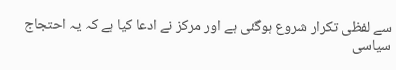سے لفظی تکرار شروع ہوگئی ہے اور مرکز نے ادعا کیا ہے کہ یہ احتجاج سیاسی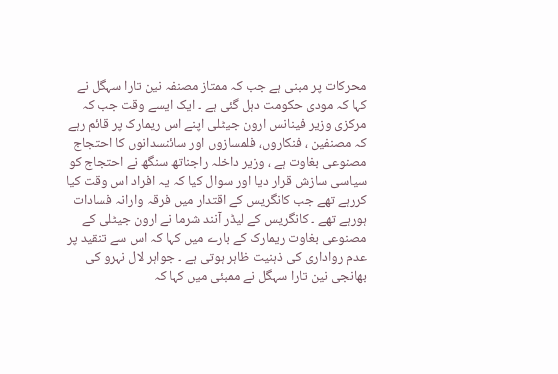محرکات پر مبنی ہے جب کہ ممتاز مصنفہ نین تارا سہگل نے کہا کہ مودی حکومت دہل گئی ہے ۔ ایک ایسے وقت جب کہ مرکزی وزیر فینانس ارون جیٹلی اپنے اس ریمارک پر قائم رہے کہ مصنفین ، فنکاروں، فلمسازوں اور سائنسدانوں کا احتجاج مصنوعی بغاوت ہے ، وزیر داخلہ راجناتھ سنگھ نے احتجاج کو سیاسی سازش قرار دیا اور سوال کیا کہ یہ افراد اس وقت کیا کررہے تھے جب کانگریس کے اقتدار میں فرقہ وارانہ فسادات ہورہے تھے ۔ کانگریس کے لیڈر آنند شرما نے ارون جیٹلی کے مصنوعی بغاوت ریمارک کے بارے میں کہا کہ اس سے تنقید پر عدم رواداری کی ذہنیت ظاہر ہوتی ہے ۔ جواہر لال نہرو کی بھانجی نین تارا سہگل نے ممبئی میں کہا کہ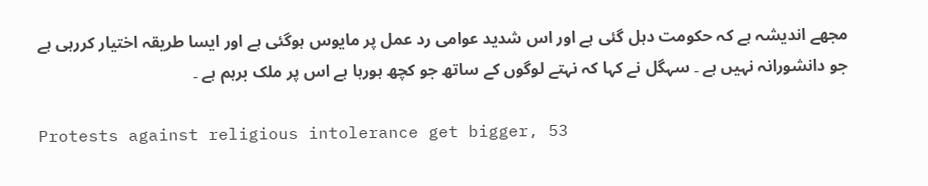مجھے اندیشہ ہے کہ حکومت دہل گئی ہے اور اس شدید عوامی رد عمل پر مایوس ہوگئی ہے اور ایسا طریقہ اختیار کررہی ہے جو دانشورانہ نہیں ہے ۔ سہگل نے کہا کہ نہتے لوگوں کے ساتھ جو کچھ ہورہا ہے اس پر ملک برہم ہے ۔

Protests against religious intolerance get bigger, 53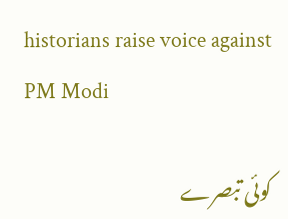historians raise voice against PM Modi

کوئی تبصرے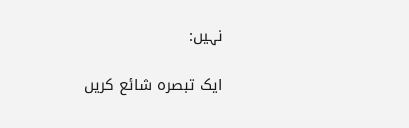نہیں:

ایک تبصرہ شائع کریں